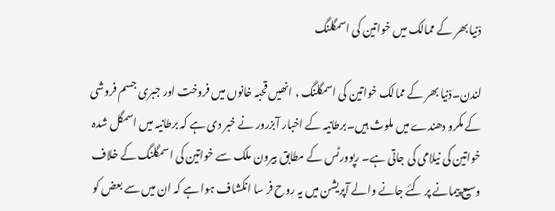دْنیا بھر کے ممالک میں خواتین کی اسمگلنگ

لندن۔دْنیا بھر کے ممالک خواتین کی اسمگلنگ ، انھیں قحبہ خانوں میں فروخت اور جبری جسم فروشی کے مکرو دھندے میں ملوث ہیں۔برطانیہ کے اخبار آبزرور نے خبر دی ہے کہ برطانیہ میں اسمگل شدہ خواتین کی نیلامی کی جاتی ہے۔ رپوورٹس کے مطابق بیرون ملک سے خواتین کی اسمگلنگ کے خلاف وسیع پیمانے پر کئے جانے والے آپریشن میں یہ روح فر سا انکشاف ہوا ہے کہ ان میں سے بعض کو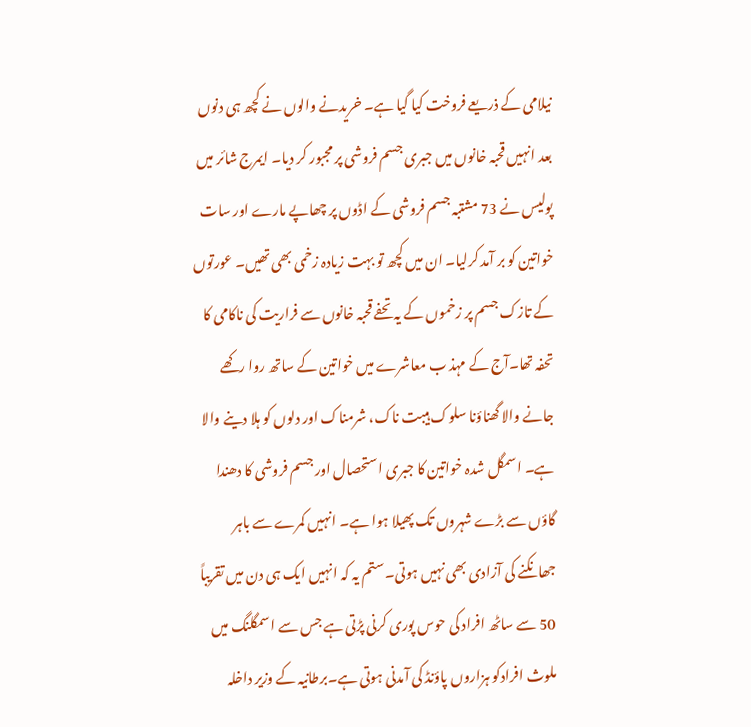نیلامی کے ذریعے فروخت کیا گیا ہے۔ خریدنے والوں نے کچھ ہی دنوں بعد انہیں قحبہ خانوں میں جبری جسم فروشی پر مجبور کر دیا۔ ایمرج شائر میں پولیس نے 73 مشتبہ جسم فروشی کے اڈوں پر چھاپے مارے اور سات خواتین کو بر آمد کرلیا۔ ان میں کچھ تو بہت زیادہ زخمی بھی تھیں۔ عورتوں کے تازک جسم پر زخموں کے یہ تحفے قحبہ خانوں سے فراریت کی ناکامی کا تحفہ تھا۔آج کے مہذ ب معاشرے میں خواتین کے ساتھ روا رکھے جانے والا گھناؤنا سلوک ہیبت ناک، شرمناک اور دلوں کو ہلا دینے والا ہے۔ اسمگل شدہ خواتین کا جبری استحصال اور جسم فروشی کا دھندا گاؤں سے بڑے شہروں تک پھیلا ہوا ہے۔ انہیں کمرے سے باہر جھانکنے کی آزادی بھی نہیں ہوتی۔ ستم یہ کہ انہیں ایک ہی دن میں تقریباً 50 سے ساٹھ افراد کی حوس پوری کرنی پڑتی ہے جس سے اسمگلنگ میں ملوث افرادکو ہزاروں پاؤنڈ کی آمدنی ہوتی ہے۔برطانیہ کے وزیر داخلہ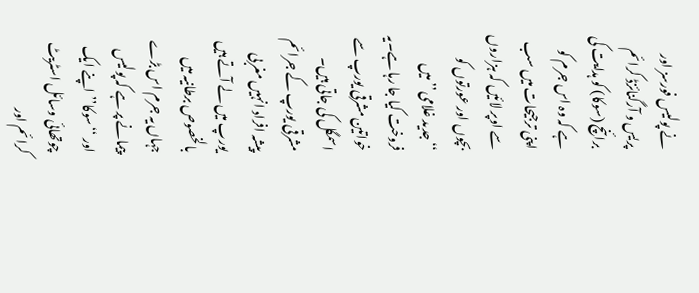نے پولیس فورسز اور پریس و آرگنائزڈ کرائم برائنچ (سوکا) کو ہدایت کی ہے کہ وہ اس جرم کو اپنی ترجیحات میں سب سے اوپر لائیں کہ ہزاروں بچوں اور عورتوں کو ‘‘جدید غلامی’’ میں فروخت کیا جا رہا ہے۔یہ خواتین مشرقی یورپ سے اسمگل کی جاتی ہیں۔ مشرقی یورپ کے جرائم پیشہ افراد انہیں مغربی یورپ میں لے آتے ہیں بالخصوص برطانیہ میں جہاں یہ جرم اس بڑے پیمانے پر ہے کہ پولیس اور ‘‘سوکا’’ اپنے ایک چوتھائی وسائل اسٹریٹ کرائم اور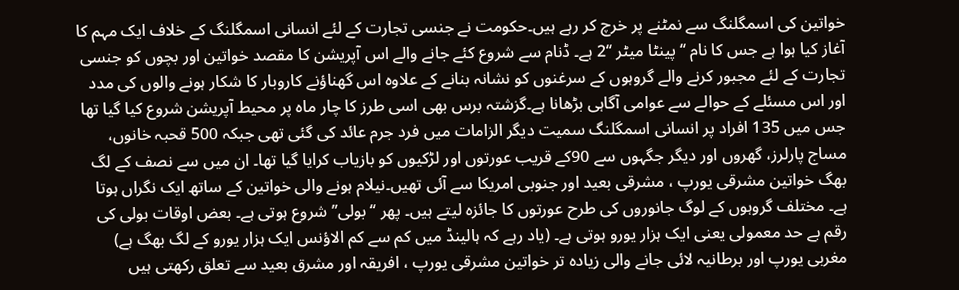خواتین کی اسمگلنگ سے نمٹنے پر خرچ کر رہے ہیں۔حکومت نے جنسی تجارت کے لئے انسانی اسمگلنگ کے خلاف ایک مہم کا آغاز کیا ہوا ہے جس کا نام ‘‘پینٹا میٹر ‘‘2 ہے۔ ڈنام سے شروع کئے جانے والے اس آپریشن کا مقصد خواتین اور بچوں کو جنسی تجارت کے لئے مجبور کرنے والے گروہوں کے سرغنوں کو نشانہ بنانے کے علاوہ اس گھناؤنے کاروبار کا شکار ہونے والوں کی مدد اور اس مسئلے کے حوالے سے عوامی آگاہی بڑھانا ہے۔گزشتہ برس بھی اسی طرز کا چار ماہ پر محیط آپریشن شروع کیا گیا تھا جس میں 135 افراد پر انسانی اسمگلنگ سمیت دیگر الزامات میں فرد جرم عائد کی گئی تھی جبکہ 500 قحبہ خانوں، مساج پارلرز، گھروں اور دیگر جگہوں سے 90کے قریب عورتوں اور لڑکیوں کو بازیاب کرایا گیا تھا۔ ان میں سے نصف کے لگ بھگ خواتین مشرقی یورپ ، مشرقی بعید اور جنوبی امریکا سے آئی تھیں۔نیلام ہونے والی خواتین کے ساتھ ایک نگراں ہوتا ہے۔ مختلف گروہوں کے لوگ جانوروں کی طرح عورتوں کا جائزہ لیتے ہیں۔ پھر ‘‘بولی’’شروع ہوتی ہے۔ بعض اوقات بولی کی رقم بے حد معمولی یعنی ایک ہزار یورو ہوتی ہے۔ (یاد رہے کہ ہالینڈ میں کم سے کم الاؤنس ایک ہزار یورو کے لگ بھگ ہے) مغربی یورپ اور برطانیہ لائی جانے والی زیادہ تر خواتین مشرقی یورپ ، افریقہ اور مشرق بعید سے تعلق رکھتی ہیں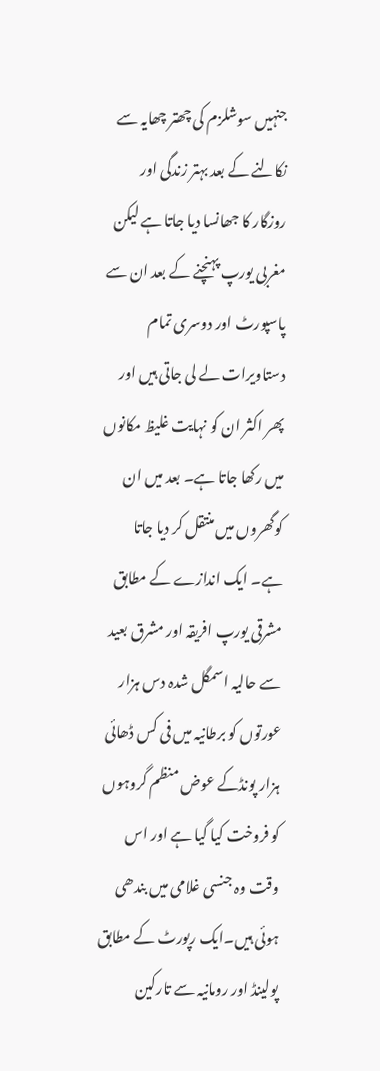جنہیں سوشلزم کی چھتر چھایہ سے نکالنے کے بعد بہتر زندگی اور روزگار کا جھانسا دیا جاتا ہے لیکن مغربی یورپ پہنچنے کے بعد ان سے پاسپورٹ اور دوسری تمام دستاویرات لے لی جاتی ہیں اور پھر اکثر ان کو نہایت غلیظ مکانوں میں رکھا جاتا ہے۔ بعد میں ان کوگھروں میں منتقل کر دیا جاتا ہے۔ ایک اندازے کے مطابق مشرقی یورپ افریقہ اور مشرق بعید سے حالیہ اسمگل شدہ دس ہزار عورتوں کو برطانیہ میں فی کس ڈھائی ہزار پونڈکے عوض منظم گروہوں کو فروخت کیا گیا ہے اور اس وقت وہ جنسی غلامی میں بندھی ہوئی ہیں۔ایک رپورٹ کے مطابق پولینڈ اور رومانیہ سے تارکین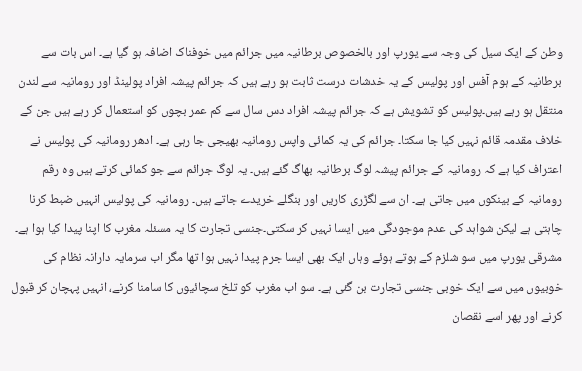وطن کے ایک سیل کی وجہ سے یورپ اور بالخصوص برطانیہ میں جرائم میں خوفناک اضافہ ہو گیا ہے۔ اس بات سے برطانیہ کے ہوم آفس اور پولیس کے یہ خدشات درست ثابت ہو رہے ہیں کہ جرائم پیشہ افراد پولینڈ اور رومانیہ سے لندن منتقل ہو رہے ہیں۔پولیس کو تشویش ہے کہ جرائم پیشہ افراد دس سال سے کم عمر بچوں کو استعمال کر رہے ہیں جن کے خلاف مقدمہ قائم نہیں کیا جا سکتا۔ جرائم کی یہ کمائی واپس رومانیہ بھیجی جا رہی ہے۔ ادھر رومانیہ کی پولیس نے اعتراف کیا ہے کہ رومانیہ کے جرائم پیشہ لوگ برطانیہ بھاگ گئے ہیں۔ یہ لوگ جرائم سے جو کمائی کرتے ہیں وہ رقم رومانیہ کے بینکوں میں جاتی ہے۔ ان سے لگڑری کاریں اور بنگلے خریدے جاتے ہیں۔ رومانیہ کی پولیس انہیں ضبط کرنا چاہتی ہے لیکن شواہد کی عدم موجودگی میں ایسا نہیں کر سکتی۔جنسی تجارت کا یہ مسئلہ مغرب کا اپنا پیدا کیا ہوا ہے۔ مشرقی یورپ میں سو شلزم کے ہوتے ہوئے وہاں ایک بھی ایسا جرم پیدا نہیں ہوا تھا مگر اب سرمایہ دارانہ نظام کی خوبیوں میں سے ایک خوبی جنسی تجارت بن گئی ہے۔ سو اب مغرب کو تلخ سچائیوں کا سامنا کرنے، انہیں پہچان کر قبول کرنے اور پھر اسے نقصان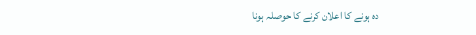دہ ہونے کا اعلان کرنے کا حوصلہ ہونا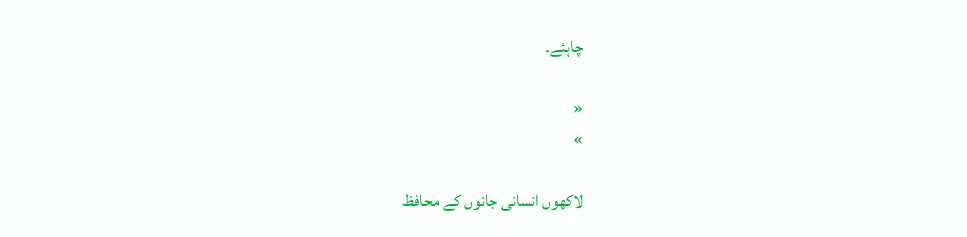چاہئے۔

«
»

لاکھوں انسانی جانوں کے محافظ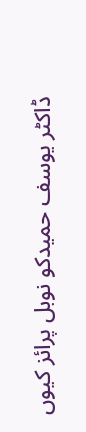ڈاکٹر یوسف حمیدکو نوبل پرائز کیوں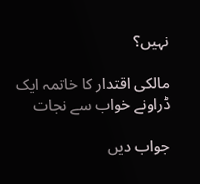نہیں؟

مالکی اقتدار کا خاتمہ ایک ڈراونے خواب سے نجات

جواب دیں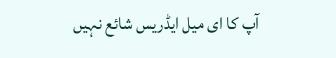آپ کا ای میل ایڈریس شائع نہیں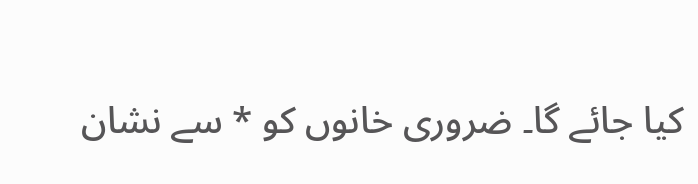کیا جائے گا۔ ضروری خانوں کو * سے نشان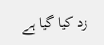زد کیا گیا ہے